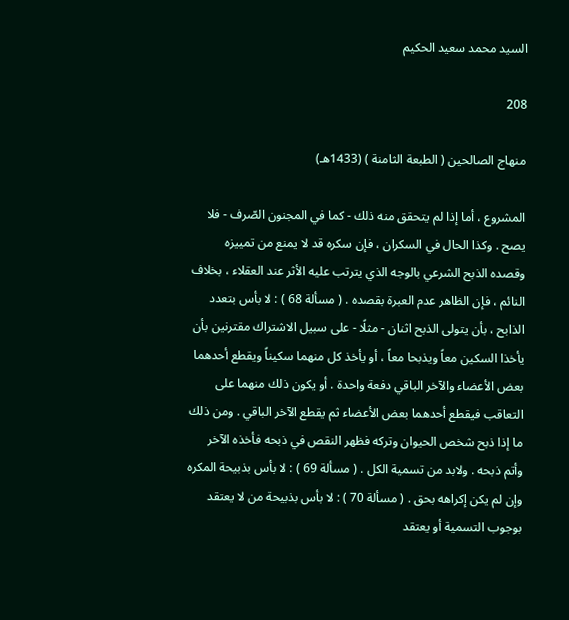السيد محمد سعيد الحكيم

208

منهاج الصالحين ( الطبعة الثامنة ) (1433هـ)

المشروع ، أما إذا لم يتحقق منه ذلك - كما في المجنون الصّرف - فلا يصح . وكذا الحال في السكران ، فإن سكره قد لا يمنع من تمييزه وقصده الذبح الشرعي بالوجه الذي يترتب عليه الأثر عند العقلاء ، بخلاف النائم ، فإن الظاهر عدم العبرة بقصده . ( مسألة 68 ) : لا بأس بتعدد الذابح ، بأن يتولى الذبح اثنان - مثلًا - على سبيل الاشتراك مقترنين بأن يأخذا السكين معاً ويذبحا معاً ، أو يأخذ كل منهما سكيناً ويقطع أحدهما بعض الأعضاء والآخر الباقي دفعة واحدة . أو يكون ذلك منهما على التعاقب فيقطع أحدهما بعض الأعضاء ثم يقطع الآخر الباقي . ومن ذلك ما إذا ذبح شخص الحيوان وتركه فظهر النقص في ذبحه فأخذه الآخر وأتم ذبحه . ولابد من تسمية الكل . ( مسألة 69 ) : لا بأس بذبيحة المكره وإن لم يكن إكراهه بحق . ( مسألة 70 ) : لا بأس بذبيحة من لا يعتقد بوجوب التسمية أو يعتقد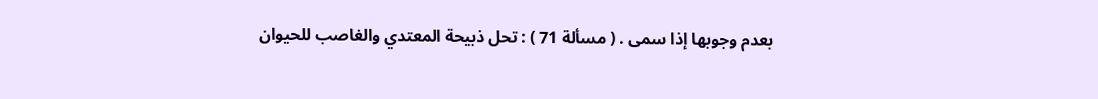بعدم وجوبها إذا سمى . ( مسألة 71 ) : تحل ذبيحة المعتدي والغاصب للحيوان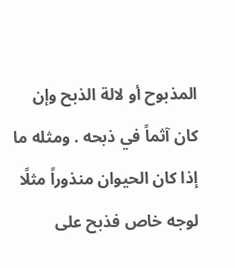المذبوح أو لالة الذبح وإن كان آثماً في ذبحه . ومثله ما إذا كان الحيوان منذوراً مثلًا لوجه خاص فذبح على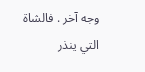وجه آخر . فالشاة التي ينذر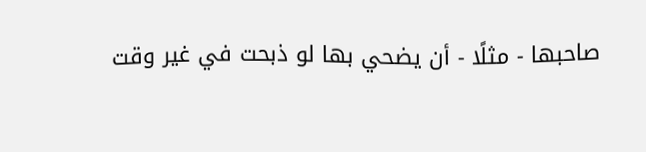صاحبها - مثلًا - أن يضحي بها لو ذبحت في غير وقت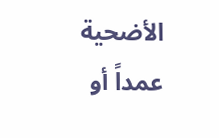الأضحية عمداً أو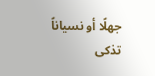جهلًا أو نسياناً تذكى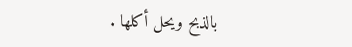بالذبح ويحل أكلها .